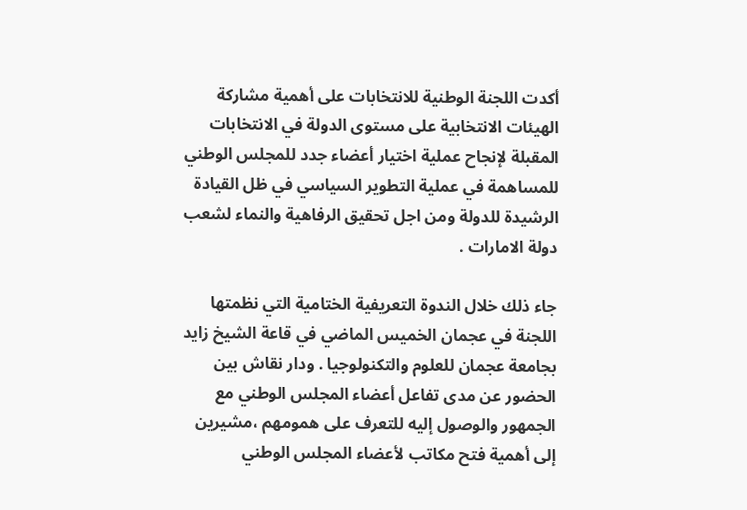أكدت اللجنة الوطنية للانتخابات على أهمية مشاركة الهيئات الانتخابية على مستوى الدولة في الانتخابات المقبلة لإنجاح عملية اختيار أعضاء جدد للمجلس الوطني للمساهمة في عملية التطوير السياسي في ظل القيادة الرشيدة للدولة ومن اجل تحقيق الرفاهية والنماء لشعب دولة الامارات .

جاء ذلك خلال الندوة التعريفية الختامية التي نظمتها اللجنة في عجمان الخميس الماضي في قاعة الشيخ زايد بجامعة عجمان للعلوم والتكنولوجيا . ودار نقاش بين الحضور عن مدى تفاعل أعضاء المجلس الوطني مع الجمهور والوصول إليه للتعرف على همومهم ،مشيرين إلى أهمية فتح مكاتب لأعضاء المجلس الوطني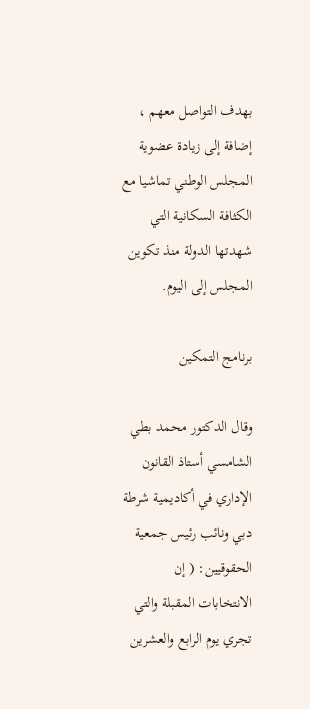بهدف التواصل معهم ، إضافة إلى زيادة عضوية المجلس الوطني تماشيا مع الكثافة السكانية التي شهدتها الدولة منذ تكوين المجلس إلى اليوم.

برنامج التمكين

وقال الدكتور محمد بطي الشامسي أستاذ القانون الإداري في أكاديمية شرطة دبي ونائب رئيس جمعية الحقوقيين: ( إن الانتخابات المقبلة والتي تجري يوم الرابع والعشرين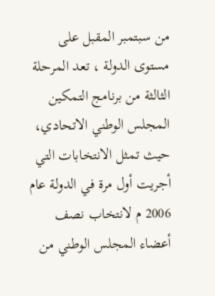من سبتمبر المقبل على مستوى الدولة ، تعد المرحلة الثالثة من برنامج التمكين المجلس الوطني الاتحادي، حيث تمثل الانتخابات التي أجريت أول مرة في الدولة عام 2006 م لانتخاب نصف أعضاء المجلس الوطني من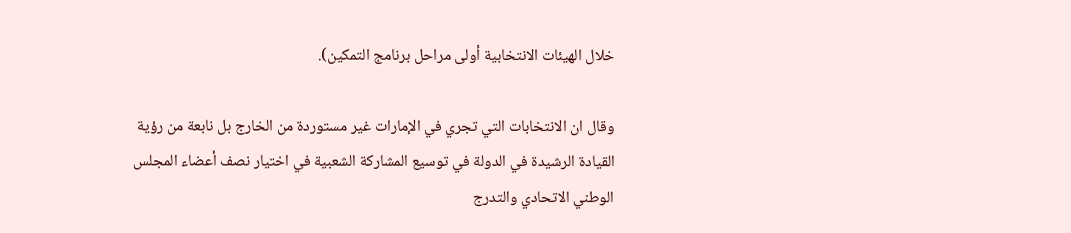خلال الهيئات الانتخابية أولى مراحل برنامج التمكين).

وقال ان الانتخابات التي تجري في الإمارات غير مستوردة من الخارج بل نابعة من رؤية القيادة الرشيدة في الدولة في توسيع المشاركة الشعبية في اختيار نصف أعضاء المجلس الوطني الاتحادي والتدرج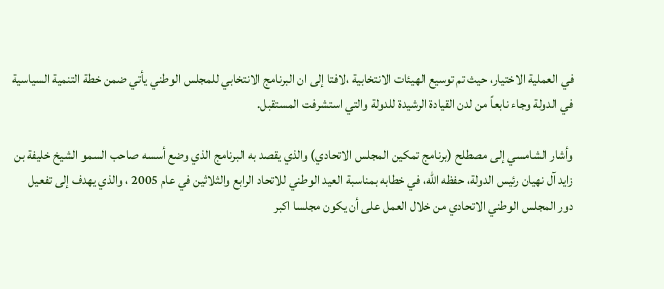في العملية الاختيار، حيث تم توسيع الهيئات الانتخابية ،لافتا إلى ان البرنامج الانتخابي للمجلس الوطني يأتي ضمن خطة التنمية السياسية في الدولة وجاء نابعاً من لدن القيادة الرشيدة للدولة والتي استشرفت المستقبل.

وأشار الشامسي إلى مصطلح (برنامج تمكين المجلس الاتحادي) والذي يقصد به البرنامج الذي وضع أسسه صاحب السمو الشيخ خليفة بن زايد آل نهيان رئيس الدولة، حفظه الله، في خطابه بمناسبة العيد الوطني للاتحاد الرابع والثلاثين في عام 2005 ، والذي يهدف إلى تفعيل دور المجلس الوطني الاتحادي من خلال العمل على أن يكون مجلسا اكبر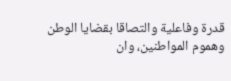قدرة وفاعلية والتصاقا بقضايا الوطن وهموم المواطنين، وان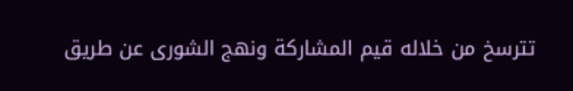تترسخ من خلاله قيم المشاركة ونهج الشورى عن طريق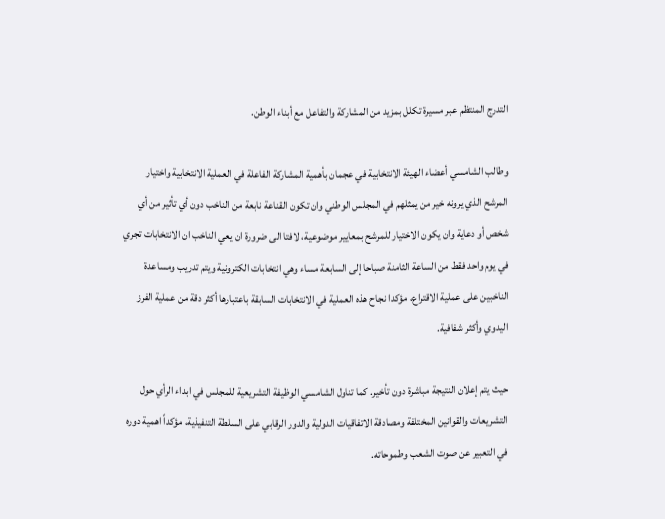التدرج المنتظم عبر مسيرة تكلل بمزيد من المشاركة والتفاعل مع أبناء الوطن.

وطالب الشامسي أعضاء الهيئة الانتخابية في عجمان بأهمية المشاركة الفاعلة في العملية الانتخابية واختيار المرشح الذي يرونه خير من يمثلهم في المجلس الوطني وان تكون القناعة نابعة من الناخب دون أي تأثير من أي شخص أو دعاية وان يكون الاختيار للمرشح بمعايير موضوعية، لافتا الى ضرورة ان يعي الناخب ان الانتخابات تجري في يوم واحد فقط من الساعة الثامنة صباحا إلى السابعة مساء وهي انتخابات الكترونية ويتم تدريب ومساعدة الناخبين على عملية الاقتراع، مؤكدا نجاح هذه العملية في الانتخابات السابقة باعتبارها أكثر دقة من عملية الفرز اليدوي وأكثر شفافية.

حيث يتم إعلان النتيجة مباشرة دون تأخير. كما تناول الشامسي الوظيفة التشريعية للمجلس في ابداء الرأي حول التشريعات والقوانين المختلفة ومصادقة الاتفاقيات الدولية والدور الرقابي على السلطة التنفيذية، مؤكداً اهمية دوره في التعبير عن صوت الشعب وطموحاته.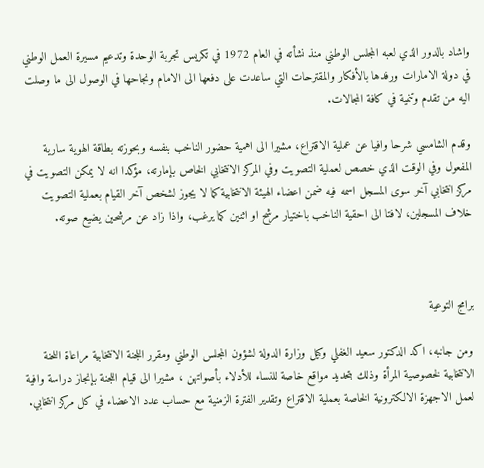واشاد بالدور الذي لعبه المجلس الوطني منذ نشأته في العام 1972 في تكريس تجربة الوحدة وتدعيم مسيرة العمل الوطني في دولة الامارات ورفدها بالأفكار والمقترحات التي ساعدت على دفعها الى الامام ونجاحها في الوصول الى ما وصلت اليه من تقدم وتنمية في كافة المجالات.

وقدم الشامسي شرحا وافيا عن عملية الاقتراع، مشيرا الى اهمية حضور الناخب بنفسه وبحوزته بطاقة الهوية سارية المفعول وفي الوقت الذي خصص لعملية التصويت وفي المركز الانتخابي الخاص بإمارته، مؤكدا انه لا يمكن التصويت في مركز انتخابي آخر سوى المسجل اسمه فيه ضمن اعضاء الهيئة الانتخابية كما لا يجوز لشخص آخر القيام بعملية التصويت خلاف المسجلين، لافتا الى احقية الناخب باختيار مرشح او اثنين كما يرغب، واذا زاد عن مرشحين يضيع صوته.



برامج التوعية

ومن جانبه، اكد الدكتور سعيد الغفلي وكيل وزارة الدولة لشؤون المجلس الوطني ومقرر اللجنة الانتخابية مراعاة اللحنة الانتخابية لخصوصية المرأة وذلك بتحديد مواقع خاصة للنساء للأدلاء بأصواتهن ، مشيرا الى قيام اللجنة بإنجاز دراسة وافية لعمل الاجهزة الالكترونية الخاصة بعملية الاقتراع وتقدير الفترة الزمنية مع حساب عدد الاعضاء في كل مركز انتخابي.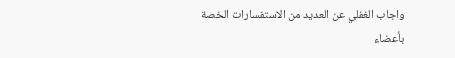واجاب الغفلي عن العديد من الاستفسارات الخصة بأعضاء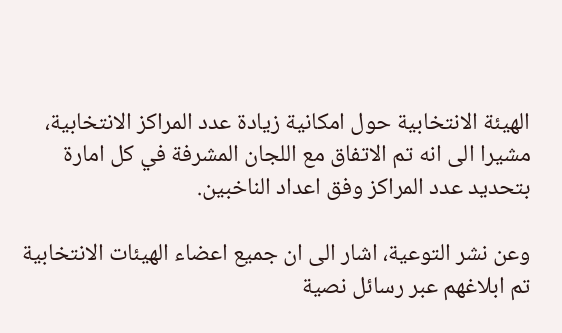الهيئة الانتخابية حول امكانية زيادة عدد المراكز الانتخابية، مشيرا الى انه تم الاتفاق مع اللجان المشرفة في كل امارة بتحديد عدد المراكز وفق اعداد الناخبين.

وعن نشر التوعية، اشار الى ان جميع اعضاء الهيئات الانتخابية تم ابلاغهم عبر رسائل نصية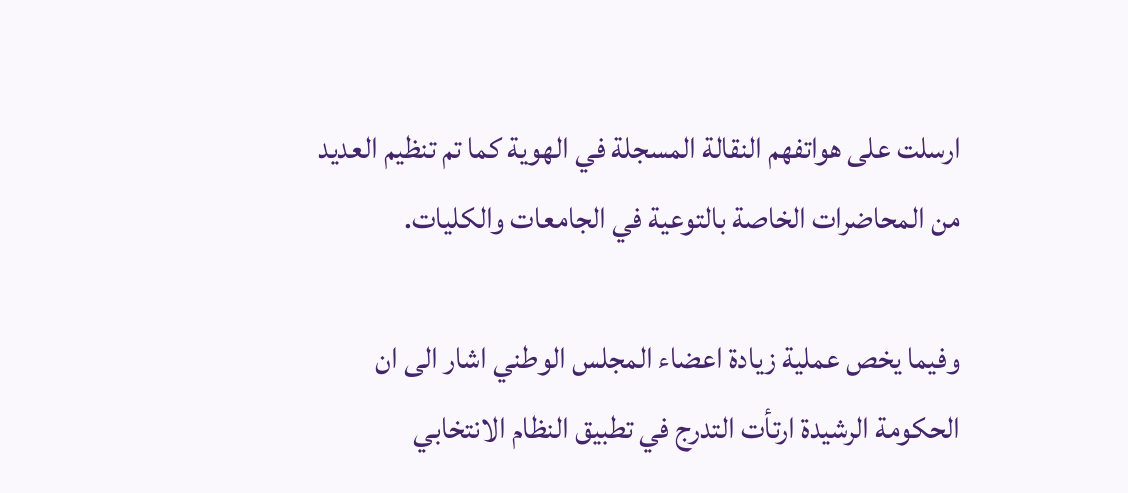ارسلت على هواتفهم النقالة المسجلة في الهوية كما تم تنظيم العديد من المحاضرات الخاصة بالتوعية في الجامعات والكليات.

وفيما يخص عملية زيادة اعضاء المجلس الوطني اشار الى ان الحكومة الرشيدة ارتأت التدرج في تطبيق النظام الانتخابي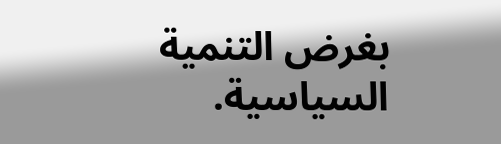بغرض التنمية السياسية.